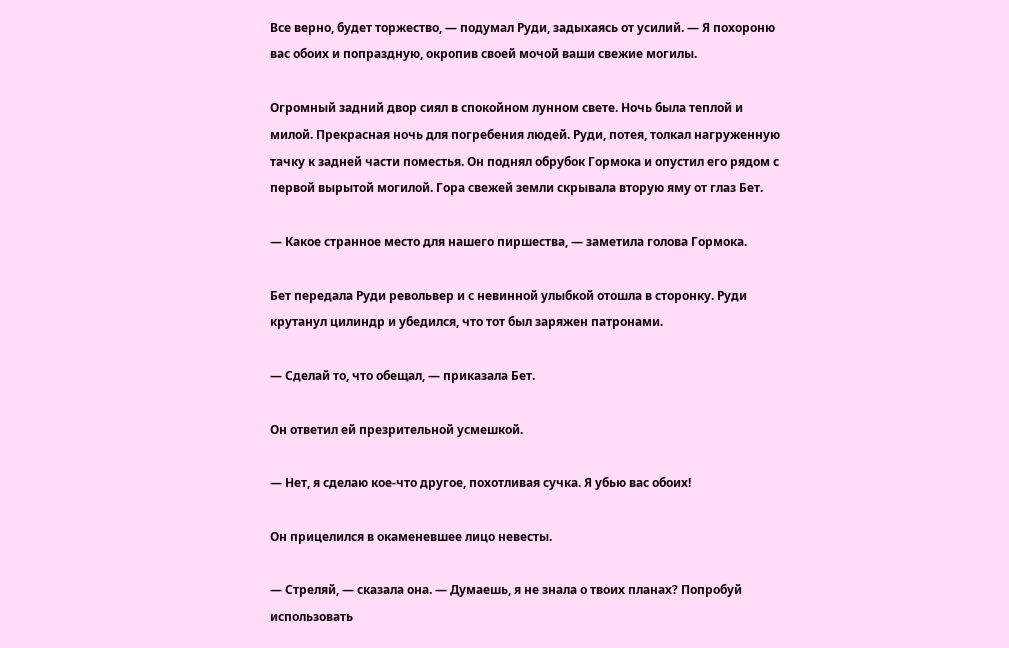Все верно, будет торжество, — подумал Руди, задыхаясь от усилий. — Я похороню вас обоих и попраздную, окропив своей мочой ваши свежие могилы.

Огромный задний двор сиял в спокойном лунном свете. Ночь была теплой и милой. Прекрасная ночь для погребения людей. Руди, потея, толкал нагруженную тачку к задней части поместья. Он поднял обрубок Гормока и опустил его рядом с первой вырытой могилой. Гора свежей земли скрывала вторую яму от глаз Бет.

— Какое странное место для нашего пиршества, — заметила голова Гормока.

Бет передала Руди револьвер и с невинной улыбкой отошла в сторонку. Руди крутанул цилиндр и убедился, что тот был заряжен патронами.

— Сделай то, что обещал, — приказала Бет.

Он ответил ей презрительной усмешкой.

— Нет, я сделаю кое-что другое, похотливая сучка. Я убью вас обоих!

Он прицелился в окаменевшее лицо невесты.

— Стреляй, — сказала она. — Думаешь, я не знала о твоих планах? Попробуй использовать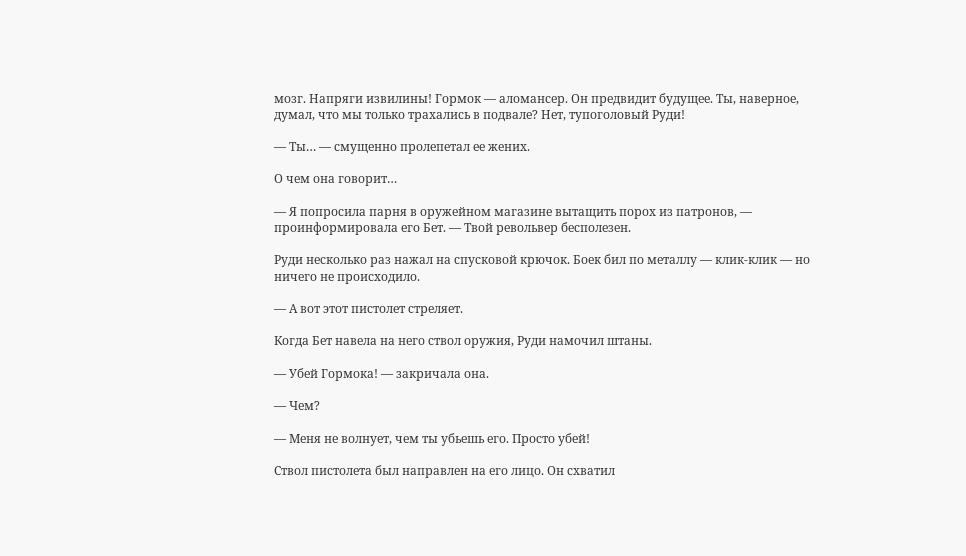мозг. Напряги извилины! Гормок — аломансер. Он предвидит будущее. Ты, наверное, думал, что мы только трахались в подвале? Нет, тупоголовый Руди!

— Ты… — смущенно пролепетал ее жених.

О чем она говорит…

— Я попросила парня в оружейном магазине вытащить порох из патронов, — проинформировала его Бет. — Твой револьвер бесполезен.

Руди несколько раз нажал на спусковой крючок. Боек бил по металлу — клик-клик — но ничего не происходило.

— А вот этот пистолет стреляет.

Когда Бет навела на него ствол оружия, Руди намочил штаны.

— Убей Гормока! — закричала она.

— Чем?

— Меня не волнует, чем ты убьешь его. Просто убей!

Ствол пистолета был направлен на его лицо. Он схватил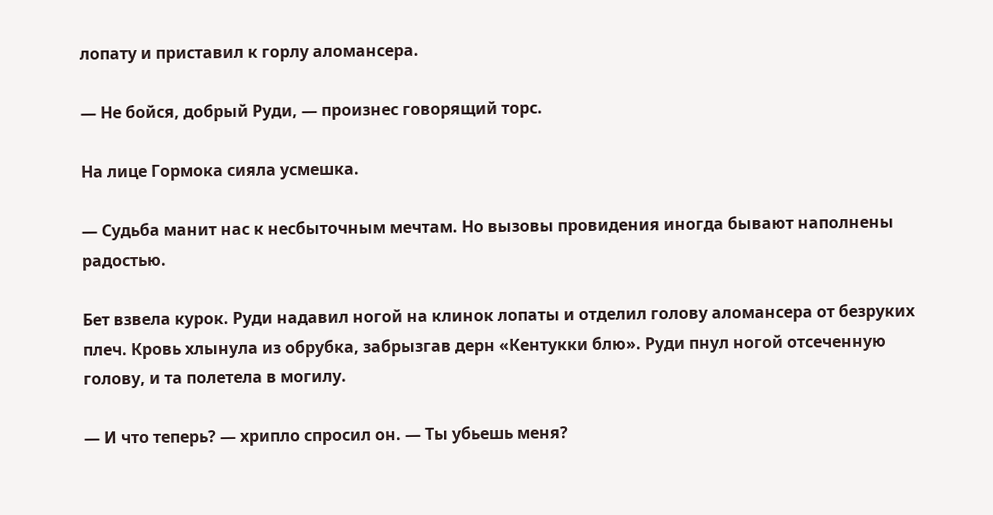лопату и приставил к горлу аломансера.

— Не бойся, добрый Руди, — произнес говорящий торс.

На лице Гормока сияла усмешка.

— Судьба манит нас к несбыточным мечтам. Но вызовы провидения иногда бывают наполнены радостью.

Бет взвела курок. Руди надавил ногой на клинок лопаты и отделил голову аломансера от безруких плеч. Кровь хлынула из обрубка, забрызгав дерн «Кентукки блю». Руди пнул ногой отсеченную голову, и та полетела в могилу.

— И что теперь? — хрипло спросил он. — Ты убьешь меня?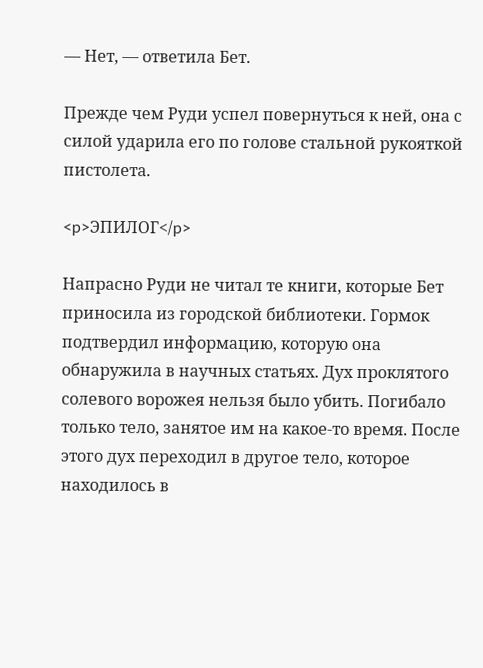— Нет, — ответила Бет.

Прежде чем Руди успел повернуться к ней, она с силой ударила его по голове стальной рукояткой пистолета.

<p>ЭПИЛОГ</p>

Напрасно Руди не читал те книги, которые Бет приносила из городской библиотеки. Гормок подтвердил информацию, которую она обнаружила в научных статьях. Дух проклятого солевого ворожея нельзя было убить. Погибало только тело, занятое им на какое-то время. После этого дух переходил в другое тело, которое находилось в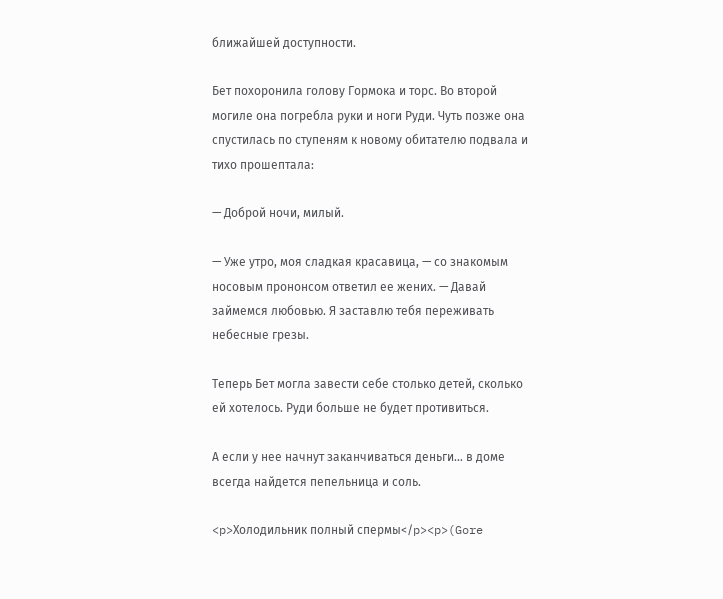ближайшей доступности.

Бет похоронила голову Гормока и торс. Во второй могиле она погребла руки и ноги Руди. Чуть позже она спустилась по ступеням к новому обитателю подвала и тихо прошептала:

— Доброй ночи, милый.

— Уже утро, моя сладкая красавица, — со знакомым носовым прононсом ответил ее жених. — Давай займемся любовью. Я заставлю тебя переживать небесные грезы.

Теперь Бет могла завести себе столько детей, сколько ей хотелось. Руди больше не будет противиться.

А если у нее начнут заканчиваться деньги… в доме всегда найдется пепельница и соль.

<p>Холодильник полный спермы</p><p>(Gore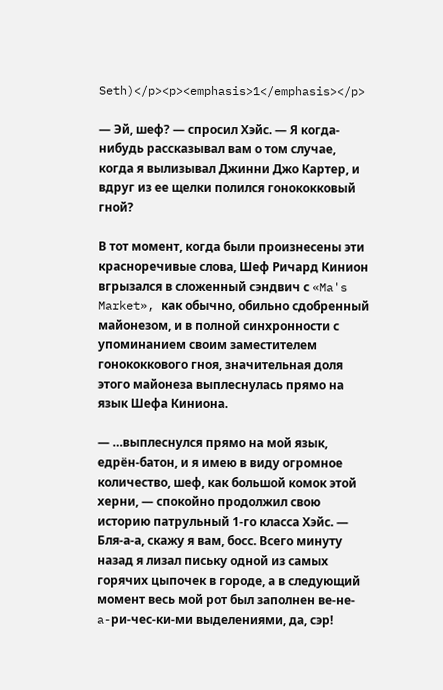Seth)</p><p><emphasis>1</emphasis></p>

— Эй, шеф? — спросил Хэйc. — Я когда-нибудь рассказывал вам о том случае, когда я вылизывал Джинни Джо Картер, и вдруг из ее щелки полился гонококковый гной?

В тот момент, когда были произнесены эти красноречивые слова, Шеф Ричард Кинион вгрызался в сложенный сэндвич с «Ma's Market», как обычно, обильно сдобренный майонезом, и в полной синхронности с упоминанием своим заместителем гонококкового гноя, значительная доля этого майонеза выплеснулась прямо на язык Шефа Киниона.

— …выплеснулся прямо на мой язык, едрён-батон, и я имею в виду огромное количество, шеф, как большой комок этой херни, — спокойно продолжил свою историю патрульный 1-го класса Хэйc. — Бля-а-а, скажу я вам, босс. Всего минуту назад я лизал письку одной из самых горячих цыпочек в городе, а в следующий момент весь мой рот был заполнен ве-не-a-ри-чес-ки-ми выделениями, да, сэр!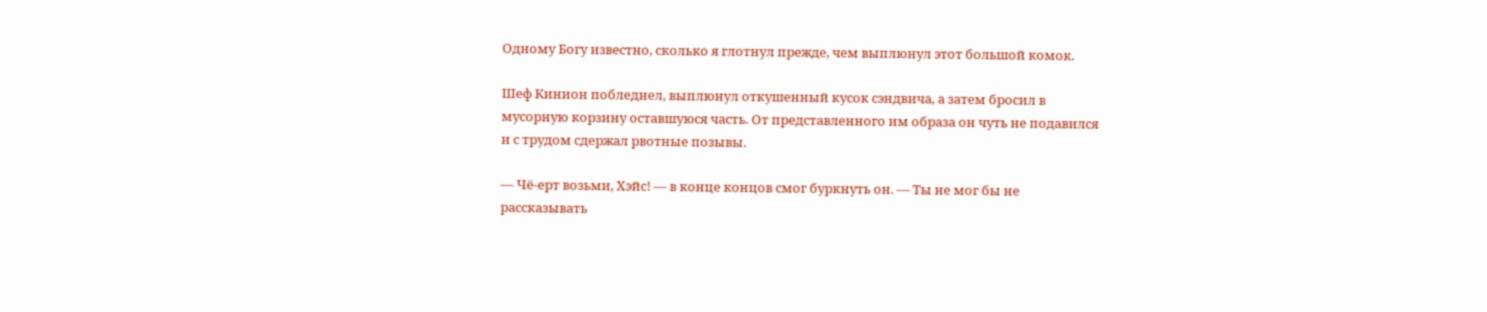Одному Богу известно, сколько я глотнул прежде, чем выплюнул этот большой комок.

Шеф Кинион побледнел, выплюнул откушенный кусок сэндвича, а затем бросил в мусорную корзину оставшуюся часть. От представленного им образа он чуть не подавился и с трудом сдержал рвотные позывы.

— Чё-ерт возьми, Хэйc! — в конце концов смог буркнуть он. — Ты не мог бы не рассказывать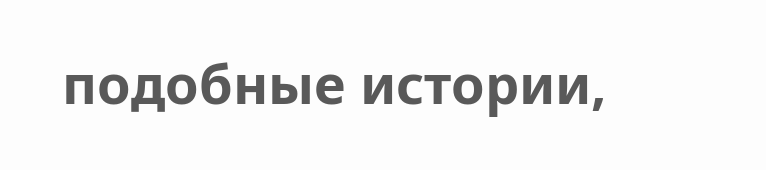подобные истории,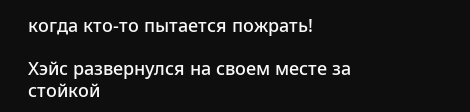когда кто-то пытается пожрать!

Хэйc развернулся на своем месте за стойкой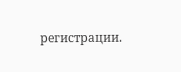регистрации.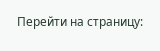Перейти на страницу: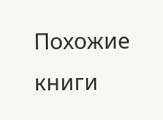Похожие книги